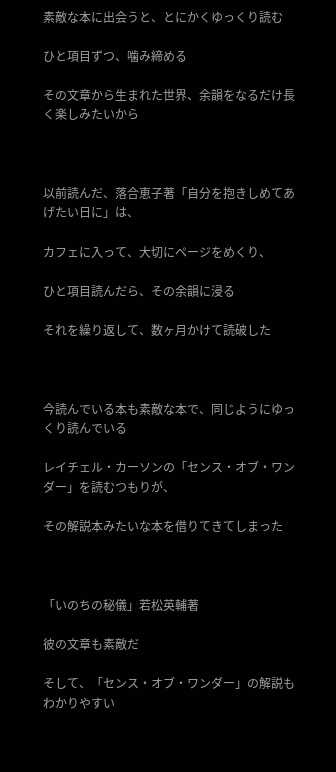素敵な本に出会うと、とにかくゆっくり読む

ひと項目ずつ、噛み締める

その文章から生まれた世界、余韻をなるだけ長く楽しみたいから



以前読んだ、落合恵子著「自分を抱きしめてあげたい日に」は、

カフェに入って、大切にページをめくり、

ひと項目読んだら、その余韻に浸る

それを繰り返して、数ヶ月かけて読破した



今読んでいる本も素敵な本で、同じようにゆっくり読んでいる

レイチェル・カーソンの「センス・オブ・ワンダー」を読むつもりが、

その解説本みたいな本を借りてきてしまった



「いのちの秘儀」若松英輔著

彼の文章も素敵だ

そして、「センス・オブ・ワンダー」の解説もわかりやすい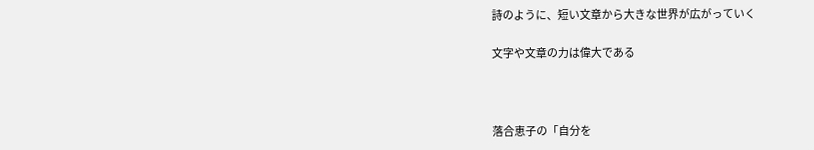詩のように、短い文章から大きな世界が広がっていく

文字や文章の力は偉大である



落合恵子の「自分を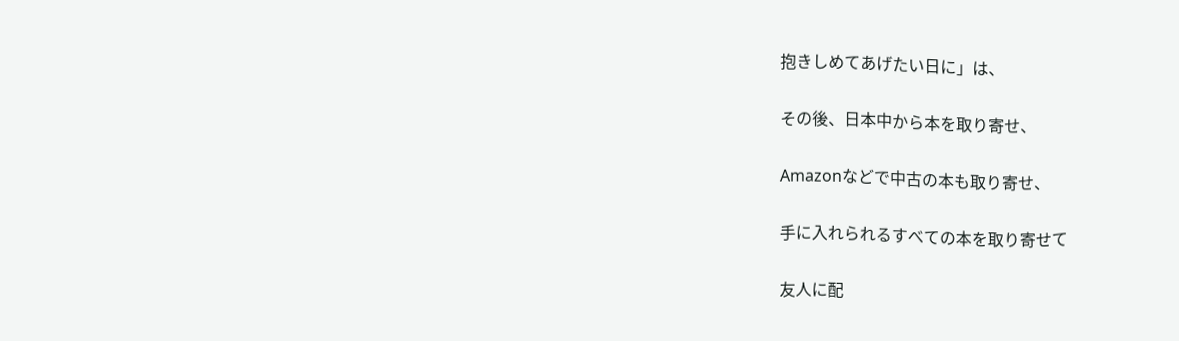抱きしめてあげたい日に」は、

その後、日本中から本を取り寄せ、

Amazonなどで中古の本も取り寄せ、

手に入れられるすべての本を取り寄せて

友人に配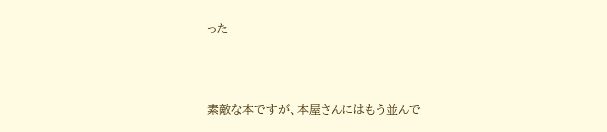った



素敵な本ですが、本屋さんにはもう並んで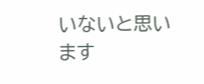いないと思います